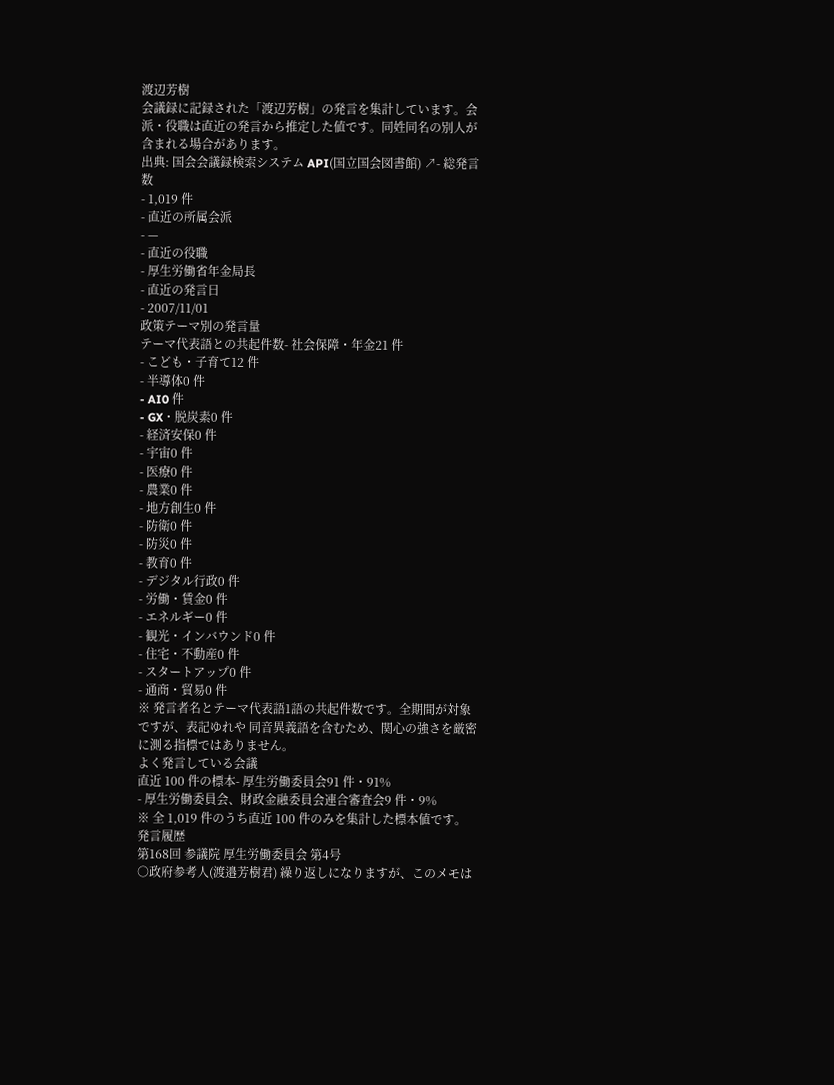渡辺芳樹
会議録に記録された「渡辺芳樹」の発言を集計しています。会派・役職は直近の発言から推定した値です。同姓同名の別人が含まれる場合があります。
出典: 国会会議録検索システム API(国立国会図書館) ↗- 総発言数
- 1,019 件
- 直近の所属会派
- —
- 直近の役職
- 厚生労働省年金局長
- 直近の発言日
- 2007/11/01
政策テーマ別の発言量
テーマ代表語との共起件数- 社会保障・年金21 件
- こども・子育て12 件
- 半導体0 件
- AI0 件
- GX・脱炭素0 件
- 経済安保0 件
- 宇宙0 件
- 医療0 件
- 農業0 件
- 地方創生0 件
- 防衛0 件
- 防災0 件
- 教育0 件
- デジタル行政0 件
- 労働・賃金0 件
- エネルギー0 件
- 観光・インバウンド0 件
- 住宅・不動産0 件
- スタートアップ0 件
- 通商・貿易0 件
※ 発言者名とテーマ代表語1語の共起件数です。全期間が対象ですが、表記ゆれや 同音異義語を含むため、関心の強さを厳密に測る指標ではありません。
よく発言している会議
直近 100 件の標本- 厚生労働委員会91 件・91%
- 厚生労働委員会、財政金融委員会連合審査会9 件・9%
※ 全 1,019 件のうち直近 100 件のみを集計した標本値です。
発言履歴
第168回 参議院 厚生労働委員会 第4号
○政府参考人(渡邉芳樹君) 繰り返しになりますが、このメモは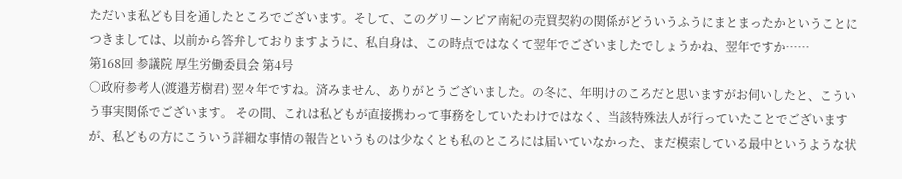ただいま私ども目を通したところでございます。そして、このグリーンピア南紀の売買契約の関係がどういうふうにまとまったかということにつきましては、以前から答弁しておりますように、私自身は、この時点ではなくて翌年でございましたでしょうかね、翌年ですか……
第168回 参議院 厚生労働委員会 第4号
○政府参考人(渡邉芳樹君) 翌々年ですね。済みません、ありがとうございました。の冬に、年明けのころだと思いますがお伺いしたと、こういう事実関係でございます。 その間、これは私どもが直接携わって事務をしていたわけではなく、当該特殊法人が行っていたことでございますが、私どもの方にこういう詳細な事情の報告というものは少なくとも私のところには届いていなかった、まだ模索している最中というような状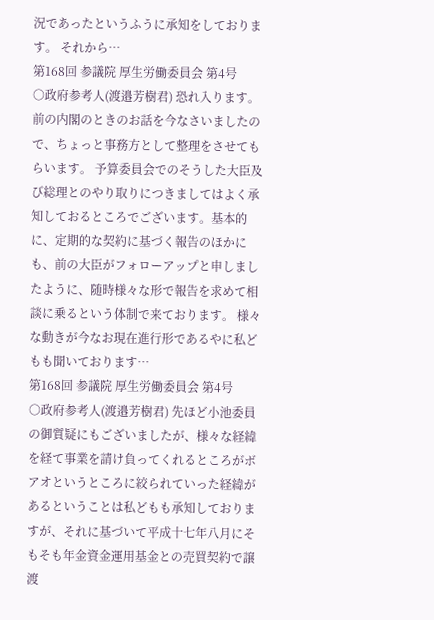況であったというふうに承知をしております。 それから…
第168回 参議院 厚生労働委員会 第4号
○政府参考人(渡邉芳樹君) 恐れ入ります。前の内閣のときのお話を今なさいましたので、ちょっと事務方として整理をさせてもらいます。 予算委員会でのそうした大臣及び総理とのやり取りにつきましてはよく承知しておるところでございます。基本的に、定期的な契約に基づく報告のほかにも、前の大臣がフォローアップと申しましたように、随時様々な形で報告を求めて相談に乗るという体制で来ております。 様々な動きが今なお現在進行形であるやに私どもも聞いております…
第168回 参議院 厚生労働委員会 第4号
○政府参考人(渡邉芳樹君) 先ほど小池委員の御質疑にもございましたが、様々な経緯を経て事業を請け負ってくれるところがボアオというところに絞られていった経緯があるということは私どもも承知しておりますが、それに基づいて平成十七年八月にそもそも年金資金運用基金との売買契約で譲渡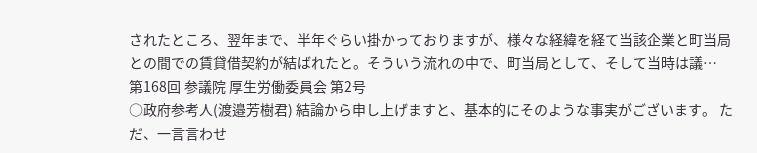されたところ、翌年まで、半年ぐらい掛かっておりますが、様々な経緯を経て当該企業と町当局との間での賃貸借契約が結ばれたと。そういう流れの中で、町当局として、そして当時は議…
第168回 参議院 厚生労働委員会 第2号
○政府参考人(渡邉芳樹君) 結論から申し上げますと、基本的にそのような事実がございます。 ただ、一言言わせ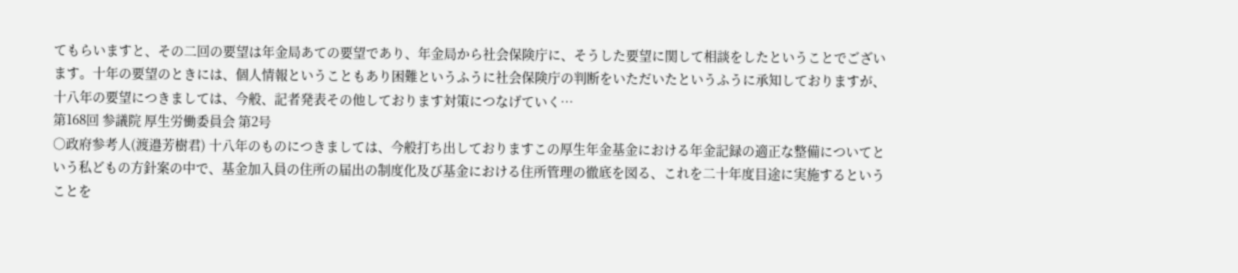てもらいますと、その二回の要望は年金局あての要望であり、年金局から社会保険庁に、そうした要望に関して相談をしたということでございます。十年の要望のときには、個人情報ということもあり困難というふうに社会保険庁の判断をいただいたというふうに承知しておりますが、十八年の要望につきましては、今般、記者発表その他しております対策につなげていく…
第168回 参議院 厚生労働委員会 第2号
○政府参考人(渡邉芳樹君) 十八年のものにつきましては、今般打ち出しておりますこの厚生年金基金における年金記録の適正な整備についてという私どもの方針案の中で、基金加入員の住所の届出の制度化及び基金における住所管理の徹底を図る、これを二十年度目途に実施するということを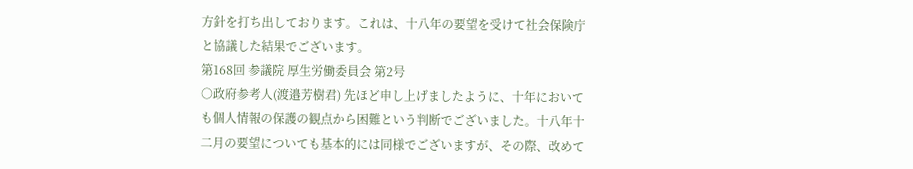方針を打ち出しております。これは、十八年の要望を受けて社会保険庁と協議した結果でございます。
第168回 参議院 厚生労働委員会 第2号
○政府参考人(渡邉芳樹君) 先ほど申し上げましたように、十年においても個人情報の保護の観点から困難という判断でございました。十八年十二月の要望についても基本的には同様でございますが、その際、改めて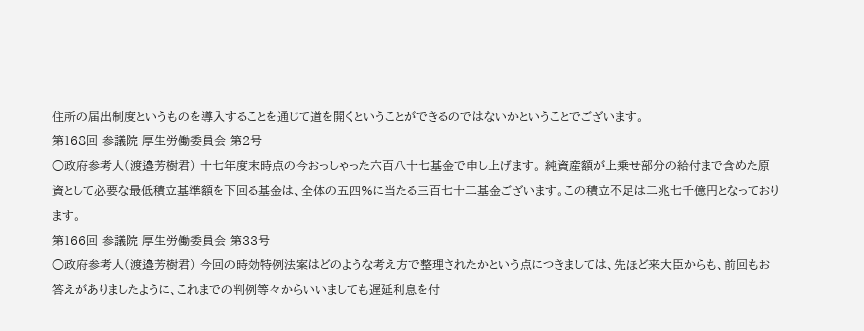住所の届出制度というものを導入することを通じて道を開くということができるのではないかということでございます。
第168回 参議院 厚生労働委員会 第2号
○政府参考人(渡邉芳樹君) 十七年度末時点の今おっしゃった六百八十七基金で申し上げます。 純資産額が上乗せ部分の給付まで含めた原資として必要な最低積立基準額を下回る基金は、全体の五四%に当たる三百七十二基金ございます。この積立不足は二兆七千億円となっております。
第166回 参議院 厚生労働委員会 第33号
○政府参考人(渡邉芳樹君) 今回の時効特例法案はどのような考え方で整理されたかという点につきましては、先ほど来大臣からも、前回もお答えがありましたように、これまでの判例等々からいいましても遅延利息を付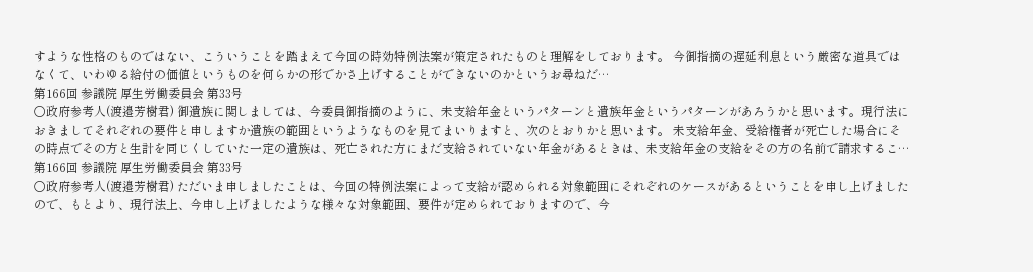すような性格のものではない、こういうことを踏まえて今回の時効特例法案が策定されたものと理解をしております。 今御指摘の遅延利息という厳密な道具ではなくて、いわゆる給付の価値というものを何らかの形でかさ上げすることができないのかというお尋ねだ…
第166回 参議院 厚生労働委員会 第33号
○政府参考人(渡邉芳樹君) 御遺族に関しましては、今委員御指摘のように、未支給年金というパターンと遺族年金というパターンがあろうかと思います。現行法におきましてそれぞれの要件と申しますか遺族の範囲というようなものを見てまいりますと、次のとおりかと思います。 未支給年金、受給権者が死亡した場合にその時点でその方と生計を同じくしていた一定の遺族は、死亡された方にまだ支給されていない年金があるときは、未支給年金の支給をその方の名前で請求するこ…
第166回 参議院 厚生労働委員会 第33号
○政府参考人(渡邉芳樹君) ただいま申しましたことは、今回の特例法案によって支給が認められる対象範囲にそれぞれのケースがあるということを申し上げましたので、もとより、現行法上、今申し上げましたような様々な対象範囲、要件が定められておりますので、今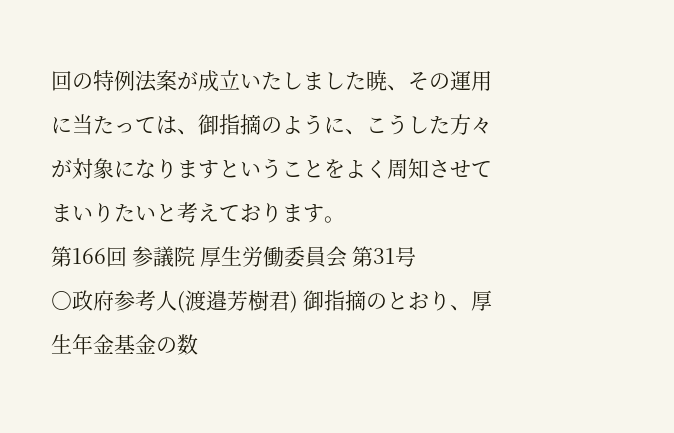回の特例法案が成立いたしました暁、その運用に当たっては、御指摘のように、こうした方々が対象になりますということをよく周知させてまいりたいと考えております。
第166回 参議院 厚生労働委員会 第31号
○政府参考人(渡邉芳樹君) 御指摘のとおり、厚生年金基金の数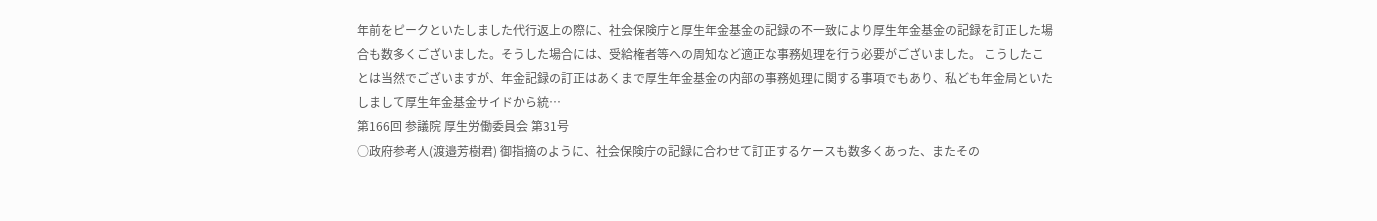年前をピークといたしました代行返上の際に、社会保険庁と厚生年金基金の記録の不一致により厚生年金基金の記録を訂正した場合も数多くございました。そうした場合には、受給権者等への周知など適正な事務処理を行う必要がございました。 こうしたことは当然でございますが、年金記録の訂正はあくまで厚生年金基金の内部の事務処理に関する事項でもあり、私ども年金局といたしまして厚生年金基金サイドから統…
第166回 参議院 厚生労働委員会 第31号
○政府参考人(渡邉芳樹君) 御指摘のように、社会保険庁の記録に合わせて訂正するケースも数多くあった、またその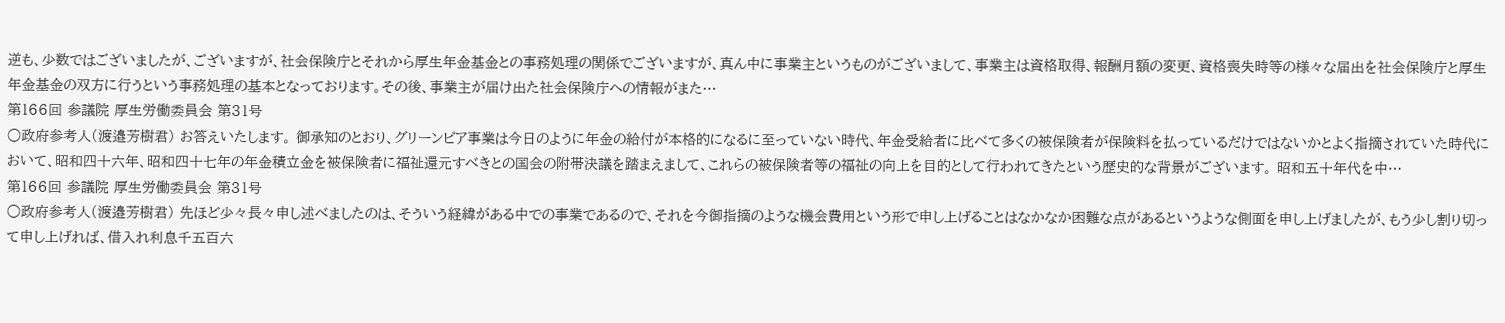逆も、少数ではございましたが、ございますが、社会保険庁とそれから厚生年金基金との事務処理の関係でございますが、真ん中に事業主というものがございまして、事業主は資格取得、報酬月額の変更、資格喪失時等の様々な届出を社会保険庁と厚生年金基金の双方に行うという事務処理の基本となっております。その後、事業主が届け出た社会保険庁への情報がまた…
第166回 参議院 厚生労働委員会 第31号
○政府参考人(渡邉芳樹君) お答えいたします。 御承知のとおり、グリーンピア事業は今日のように年金の給付が本格的になるに至っていない時代、年金受給者に比べて多くの被保険者が保険料を払っているだけではないかとよく指摘されていた時代において、昭和四十六年、昭和四十七年の年金積立金を被保険者に福祉還元すべきとの国会の附帯決議を踏まえまして、これらの被保険者等の福祉の向上を目的として行われてきたという歴史的な背景がございます。 昭和五十年代を中…
第166回 参議院 厚生労働委員会 第31号
○政府参考人(渡邉芳樹君) 先ほど少々長々申し述べましたのは、そういう経緯がある中での事業であるので、それを今御指摘のような機会費用という形で申し上げることはなかなか困難な点があるというような側面を申し上げましたが、もう少し割り切って申し上げれば、借入れ利息千五百六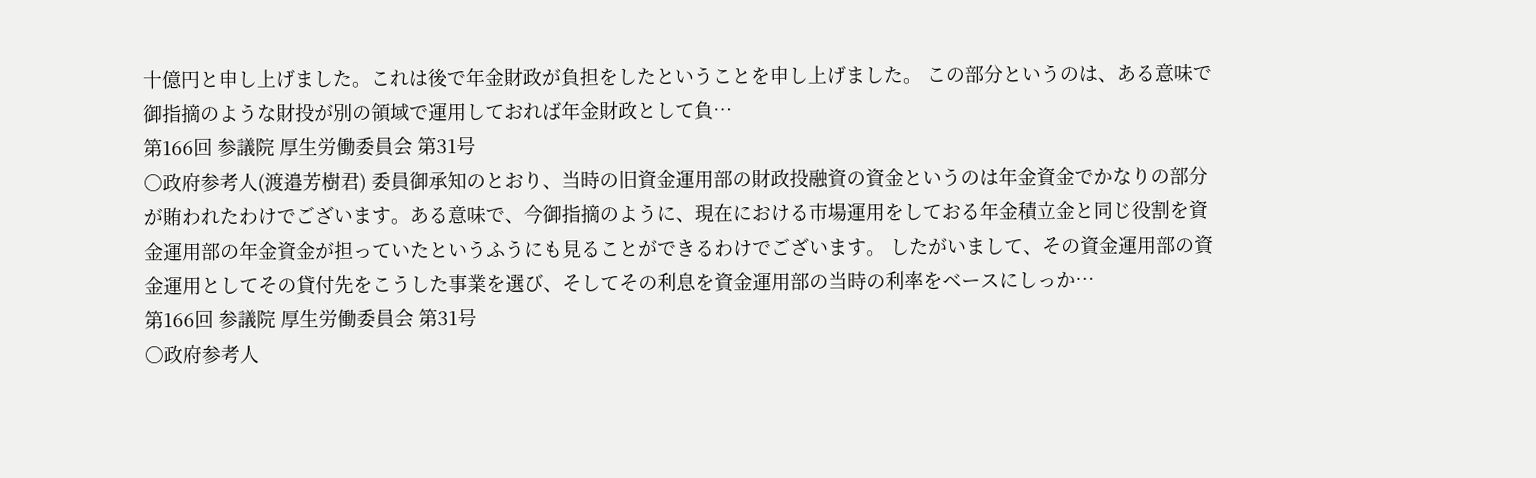十億円と申し上げました。これは後で年金財政が負担をしたということを申し上げました。 この部分というのは、ある意味で御指摘のような財投が別の領域で運用しておれば年金財政として負…
第166回 参議院 厚生労働委員会 第31号
○政府参考人(渡邉芳樹君) 委員御承知のとおり、当時の旧資金運用部の財政投融資の資金というのは年金資金でかなりの部分が賄われたわけでございます。ある意味で、今御指摘のように、現在における市場運用をしておる年金積立金と同じ役割を資金運用部の年金資金が担っていたというふうにも見ることができるわけでございます。 したがいまして、その資金運用部の資金運用としてその貸付先をこうした事業を選び、そしてその利息を資金運用部の当時の利率をベースにしっか…
第166回 参議院 厚生労働委員会 第31号
○政府参考人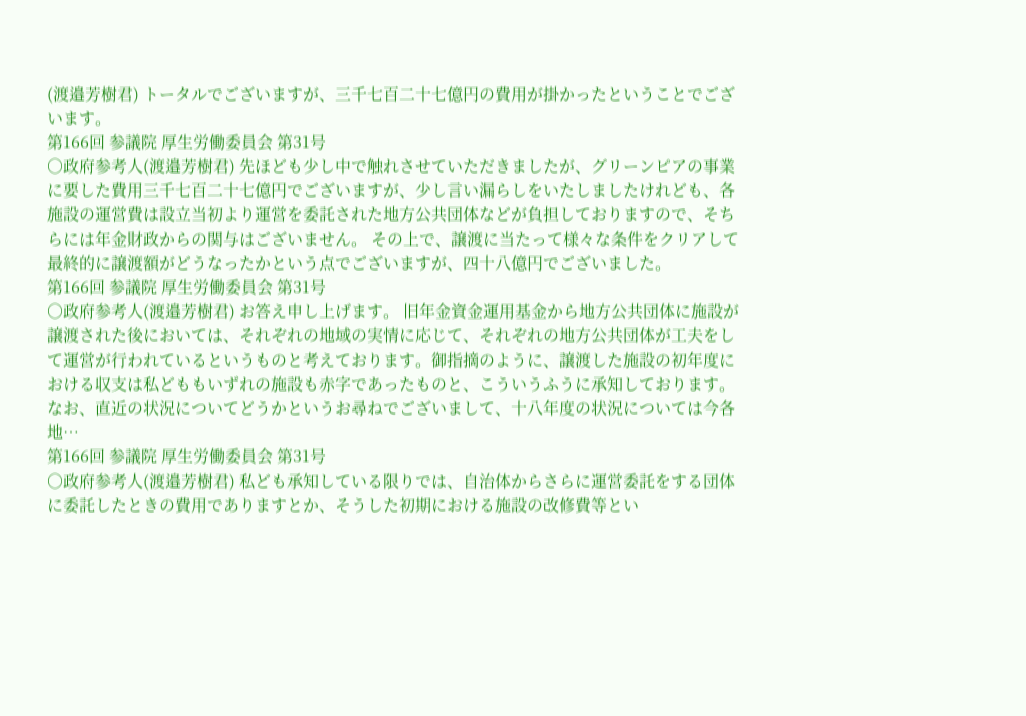(渡邉芳樹君) トータルでございますが、三千七百二十七億円の費用が掛かったということでございます。
第166回 参議院 厚生労働委員会 第31号
○政府参考人(渡邉芳樹君) 先ほども少し中で触れさせていただきましたが、グリーンピアの事業に要した費用三千七百二十七億円でございますが、少し言い漏らしをいたしましたけれども、各施設の運営費は設立当初より運営を委託された地方公共団体などが負担しておりますので、そちらには年金財政からの関与はございません。 その上で、譲渡に当たって様々な条件をクリアして最終的に譲渡額がどうなったかという点でございますが、四十八億円でございました。
第166回 参議院 厚生労働委員会 第31号
○政府参考人(渡邉芳樹君) お答え申し上げます。 旧年金資金運用基金から地方公共団体に施設が譲渡された後においては、それぞれの地域の実情に応じて、それぞれの地方公共団体が工夫をして運営が行われているというものと考えております。御指摘のように、譲渡した施設の初年度における収支は私どももいずれの施設も赤字であったものと、こういうふうに承知しております。 なお、直近の状況についてどうかというお尋ねでございまして、十八年度の状況については今各地…
第166回 参議院 厚生労働委員会 第31号
○政府参考人(渡邉芳樹君) 私ども承知している限りでは、自治体からさらに運営委託をする団体に委託したときの費用でありますとか、そうした初期における施設の改修費等とい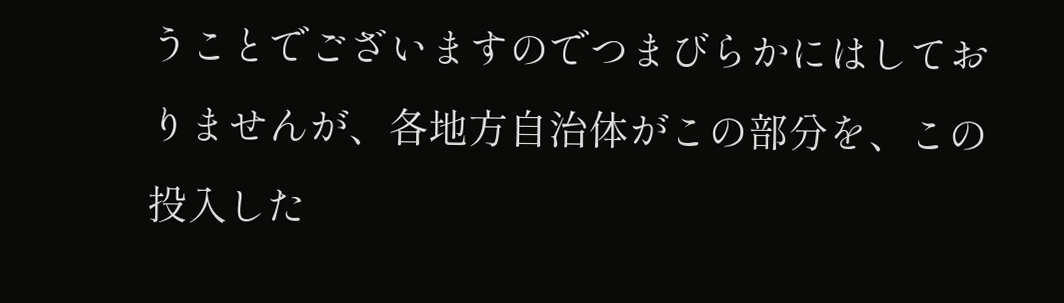うことでございますのでつまびらかにはしておりませんが、各地方自治体がこの部分を、この投入した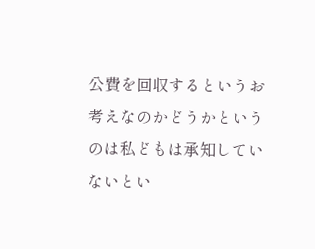公費を回収するというお考えなのかどうかというのは私どもは承知していないとい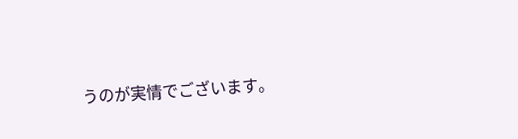うのが実情でございます。